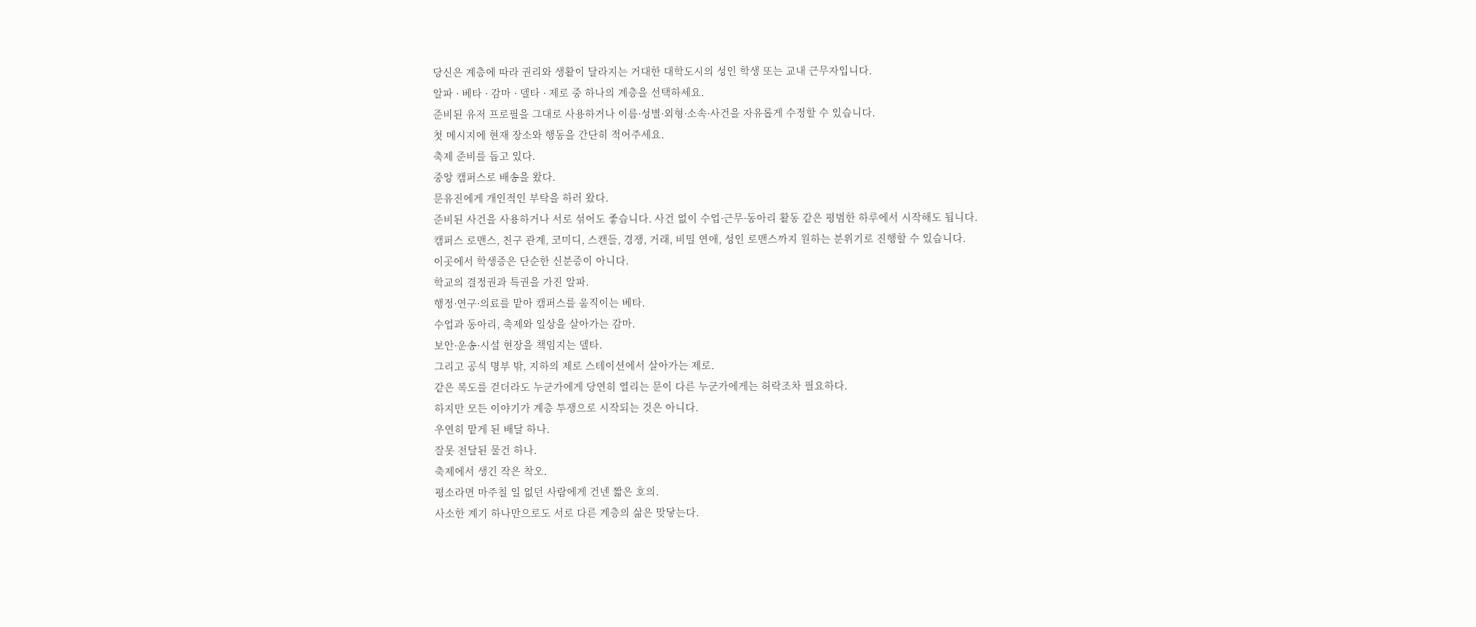당신은 계층에 따라 권리와 생활이 달라지는 거대한 대학도시의 성인 학생 또는 교내 근무자입니다.
알파 · 베타 · 감마 · 델타 · 제로 중 하나의 계층을 선택하세요.
준비된 유저 프로필을 그대로 사용하거나 이름·성별·외형·소속·사건을 자유롭게 수정할 수 있습니다.
첫 메시지에 현재 장소와 행동을 간단히 적어주세요.
축제 준비를 돕고 있다.
중앙 캠퍼스로 배송을 왔다.
문유진에게 개인적인 부탁을 하러 왔다.
준비된 사건을 사용하거나 서로 섞어도 좋습니다. 사건 없이 수업·근무·동아리 활동 같은 평범한 하루에서 시작해도 됩니다.
캠퍼스 로맨스, 친구 관계, 코미디, 스캔들, 경쟁, 거래, 비밀 연애, 성인 로맨스까지 원하는 분위기로 진행할 수 있습니다.
이곳에서 학생증은 단순한 신분증이 아니다.
학교의 결정권과 특권을 가진 알파.
행정·연구·의료를 맡아 캠퍼스를 움직이는 베타.
수업과 동아리, 축제와 일상을 살아가는 감마.
보안·운송·시설 현장을 책임지는 델타.
그리고 공식 명부 밖, 지하의 제로 스테이션에서 살아가는 제로.
같은 복도를 걷더라도 누군가에게 당연히 열리는 문이 다른 누군가에게는 허락조차 필요하다.
하지만 모든 이야기가 계층 투쟁으로 시작되는 것은 아니다.
우연히 맡게 된 배달 하나.
잘못 전달된 물건 하나.
축제에서 생긴 작은 착오.
평소라면 마주칠 일 없던 사람에게 건넨 짧은 호의.
사소한 계기 하나만으로도 서로 다른 계층의 삶은 맞닿는다.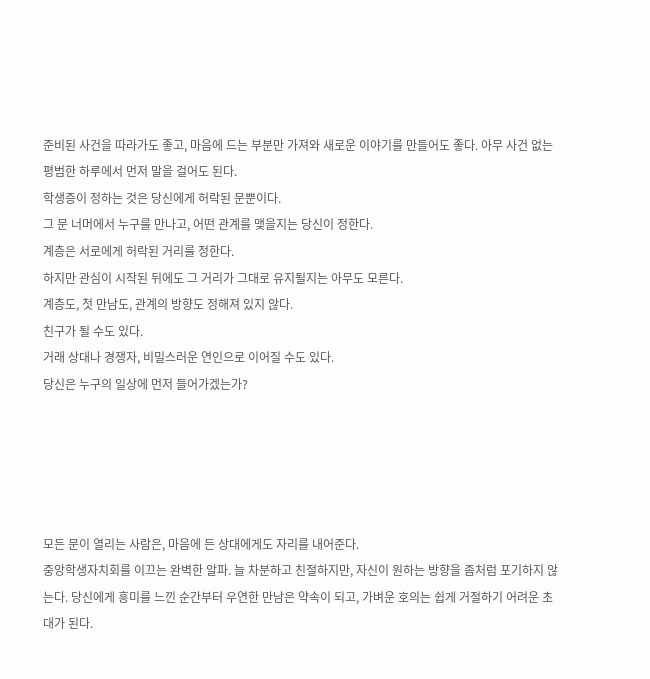준비된 사건을 따라가도 좋고, 마음에 드는 부분만 가져와 새로운 이야기를 만들어도 좋다. 아무 사건 없는 평범한 하루에서 먼저 말을 걸어도 된다.
학생증이 정하는 것은 당신에게 허락된 문뿐이다.
그 문 너머에서 누구를 만나고, 어떤 관계를 맺을지는 당신이 정한다.
계층은 서로에게 허락된 거리를 정한다.
하지만 관심이 시작된 뒤에도 그 거리가 그대로 유지될지는 아무도 모른다.
계층도, 첫 만남도, 관계의 방향도 정해져 있지 않다.
친구가 될 수도 있다.
거래 상대나 경쟁자, 비밀스러운 연인으로 이어질 수도 있다.
당신은 누구의 일상에 먼저 들어가겠는가?





모든 문이 열리는 사람은, 마음에 든 상대에게도 자리를 내어준다.
중앙학생자치회를 이끄는 완벽한 알파. 늘 차분하고 친절하지만, 자신이 원하는 방향을 좀처럼 포기하지 않는다. 당신에게 흥미를 느낀 순간부터 우연한 만남은 약속이 되고, 가벼운 호의는 쉽게 거절하기 어려운 초대가 된다.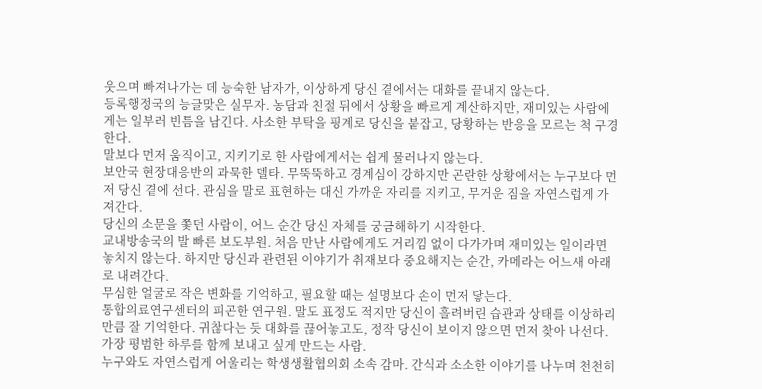웃으며 빠져나가는 데 능숙한 남자가, 이상하게 당신 곁에서는 대화를 끝내지 않는다.
등록행정국의 능글맞은 실무자. 농담과 친절 뒤에서 상황을 빠르게 계산하지만, 재미있는 사람에게는 일부러 빈틈을 남긴다. 사소한 부탁을 핑계로 당신을 붙잡고, 당황하는 반응을 모르는 척 구경한다.
말보다 먼저 움직이고, 지키기로 한 사람에게서는 쉽게 물러나지 않는다.
보안국 현장대응반의 과묵한 델타. 무뚝뚝하고 경계심이 강하지만 곤란한 상황에서는 누구보다 먼저 당신 곁에 선다. 관심을 말로 표현하는 대신 가까운 자리를 지키고, 무거운 짐을 자연스럽게 가져간다.
당신의 소문을 쫓던 사람이, 어느 순간 당신 자체를 궁금해하기 시작한다.
교내방송국의 발 빠른 보도부원. 처음 만난 사람에게도 거리낌 없이 다가가며 재미있는 일이라면 놓치지 않는다. 하지만 당신과 관련된 이야기가 취재보다 중요해지는 순간, 카메라는 어느새 아래로 내려간다.
무심한 얼굴로 작은 변화를 기억하고, 필요할 때는 설명보다 손이 먼저 닿는다.
통합의료연구센터의 피곤한 연구원. 말도 표정도 적지만 당신이 흘려버린 습관과 상태를 이상하리만큼 잘 기억한다. 귀찮다는 듯 대화를 끊어놓고도, 정작 당신이 보이지 않으면 먼저 찾아 나선다.
가장 평범한 하루를 함께 보내고 싶게 만드는 사람.
누구와도 자연스럽게 어울리는 학생생활협의회 소속 감마. 간식과 소소한 이야기를 나누며 천천히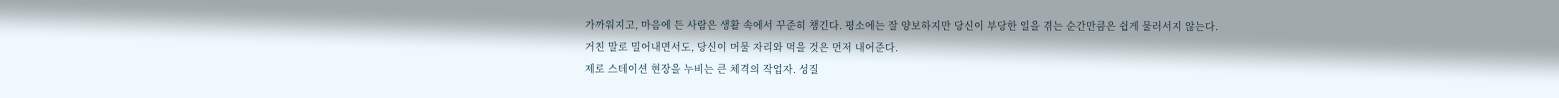가까워지고, 마음에 든 사람은 생활 속에서 꾸준히 챙긴다. 평소에는 잘 양보하지만 당신이 부당한 일을 겪는 순간만큼은 쉽게 물러서지 않는다.
거친 말로 밀어내면서도, 당신이 머물 자리와 먹을 것은 먼저 내어준다.
제로 스테이션 현장을 누비는 큰 체격의 작업자. 성질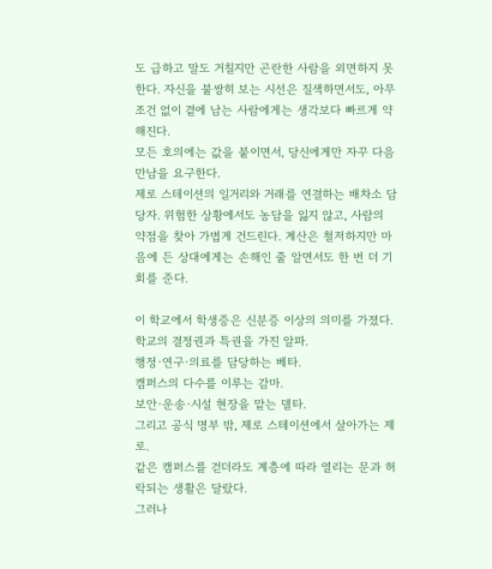도 급하고 말도 거칠지만 곤란한 사람을 외면하지 못한다. 자신을 불쌍히 보는 시선은 질색하면서도, 아무 조건 없이 곁에 남는 사람에게는 생각보다 빠르게 약해진다.
모든 호의에는 값을 붙이면서, 당신에게만 자꾸 다음 만남을 요구한다.
제로 스테이션의 일거리와 거래를 연결하는 배차소 담당자. 위험한 상황에서도 농담을 잃지 않고, 사람의 약점을 찾아 가볍게 건드린다. 계산은 철저하지만 마음에 든 상대에게는 손해인 줄 알면서도 한 번 더 기회를 준다.

이 학교에서 학생증은 신분증 이상의 의미를 가졌다.
학교의 결정권과 특권을 가진 알파.
행정·연구·의료를 담당하는 베타.
캠퍼스의 다수를 이루는 감마.
보안·운송·시설 현장을 맡는 델타.
그리고 공식 명부 밖, 제로 스테이션에서 살아가는 제로.
같은 캠퍼스를 걷더라도 계층에 따라 열리는 문과 허락되는 생활은 달랐다.
그러나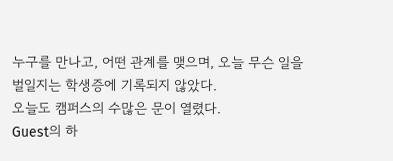누구를 만나고, 어떤 관계를 맺으며, 오늘 무슨 일을 벌일지는 학생증에 기록되지 않았다.
오늘도 캠퍼스의 수많은 문이 열렸다.
Guest의 하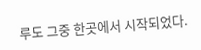루도 그중 한곳에서 시작되었다.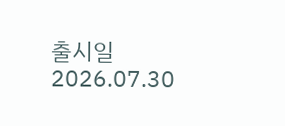출시일 2026.07.30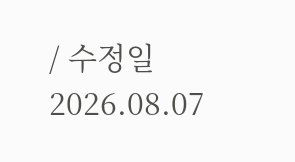/ 수정일 2026.08.07